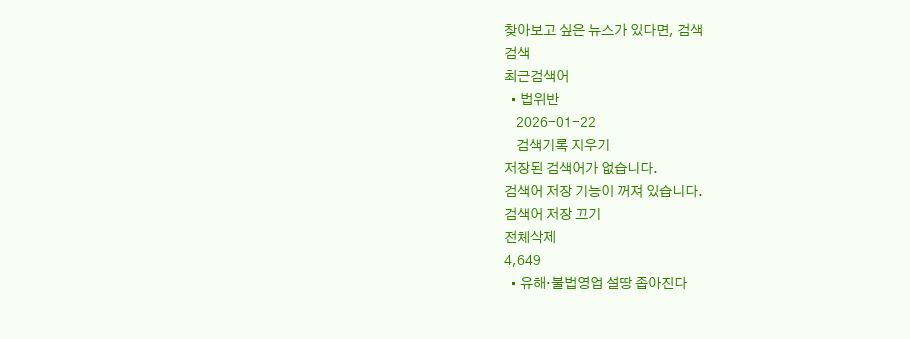찾아보고 싶은 뉴스가 있다면, 검색
검색
최근검색어
  • 법위반
    2026-01-22
    검색기록 지우기
저장된 검색어가 없습니다.
검색어 저장 기능이 꺼져 있습니다.
검색어 저장 끄기
전체삭제
4,649
  • 유해·불법영업 설땅 좁아진다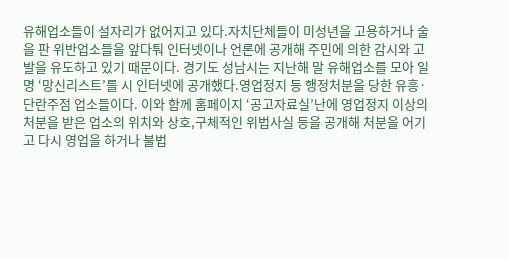유해업소들이 설자리가 없어지고 있다.자치단체들이 미성년을 고용하거나 술을 판 위반업소들을 앞다퉈 인터넷이나 언론에 공개해 주민에 의한 감시와 고발을 유도하고 있기 때문이다. 경기도 성남시는 지난해 말 유해업소를 모아 일명 ‘망신리스트’를 시 인터넷에 공개했다.영업정지 등 행정처분을 당한 유흥·단란주점 업소들이다. 이와 함께 홈페이지 ‘공고자료실’난에 영업정지 이상의처분을 받은 업소의 위치와 상호,구체적인 위법사실 등을 공개해 처분을 어기고 다시 영업을 하거나 불법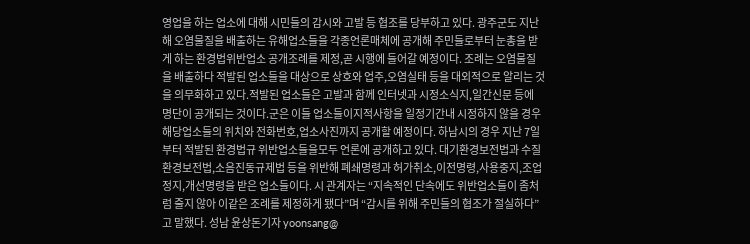영업을 하는 업소에 대해 시민들의 감시와 고발 등 협조를 당부하고 있다. 광주군도 지난해 오염물질을 배출하는 유해업소들을 각종언론매체에 공개해 주민들로부터 눈총을 받게 하는 환경법위반업소 공개조례를 제정,곧 시행에 들어갈 예정이다. 조례는 오염물질을 배출하다 적발된 업소들을 대상으로 상호와 업주,오염실태 등을 대외적으로 알리는 것을 의무화하고 있다.적발된 업소들은 고발과 함께 인터넷과 시정소식지,일간신문 등에 명단이 공개되는 것이다.군은 이들 업소들이지적사항을 일정기간내 시정하지 않을 경우 해당업소들의 위치와 전화번호,업소사진까지 공개할 예정이다. 하남시의 경우 지난 7일부터 적발된 환경법규 위반업소들을모두 언론에 공개하고 있다. 대기환경보전법과 수질환경보전법,소음진동규제법 등을 위반해 폐쇄명령과 허가취소,이전명령,사용중지,조업정지,개선명령을 받은 업소들이다. 시 관계자는 “지속적인 단속에도 위반업소들이 좀처럼 줄지 않아 이같은 조례를 제정하게 됐다”며 “감시를 위해 주민들의 협조가 절실하다”고 말했다. 성남 윤상돈기자 yoonsang@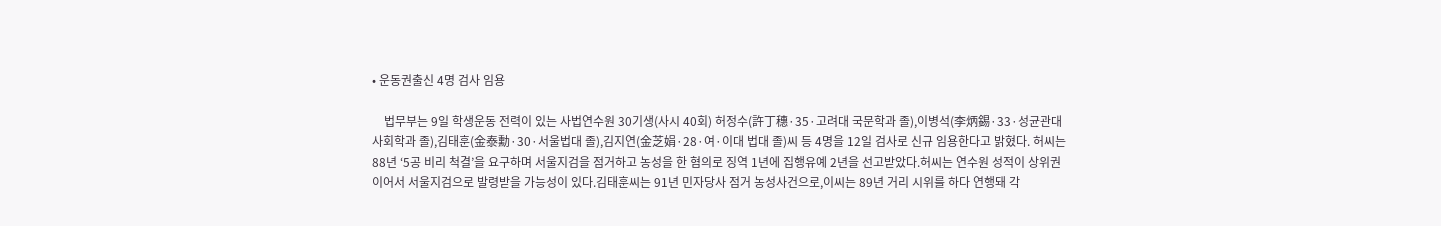• 운동권출신 4명 검사 임용

    법무부는 9일 학생운동 전력이 있는 사법연수원 30기생(사시 40회) 허정수(許丁穗·35·고려대 국문학과 졸),이병석(李炳錫·33·성균관대 사회학과 졸),김태훈(金泰勳·30·서울법대 졸),김지연(金芝娟·28·여·이대 법대 졸)씨 등 4명을 12일 검사로 신규 임용한다고 밝혔다. 허씨는 88년 ‘5공 비리 척결’을 요구하며 서울지검을 점거하고 농성을 한 혐의로 징역 1년에 집행유예 2년을 선고받았다.허씨는 연수원 성적이 상위권이어서 서울지검으로 발령받을 가능성이 있다.김태훈씨는 91년 민자당사 점거 농성사건으로,이씨는 89년 거리 시위를 하다 연행돼 각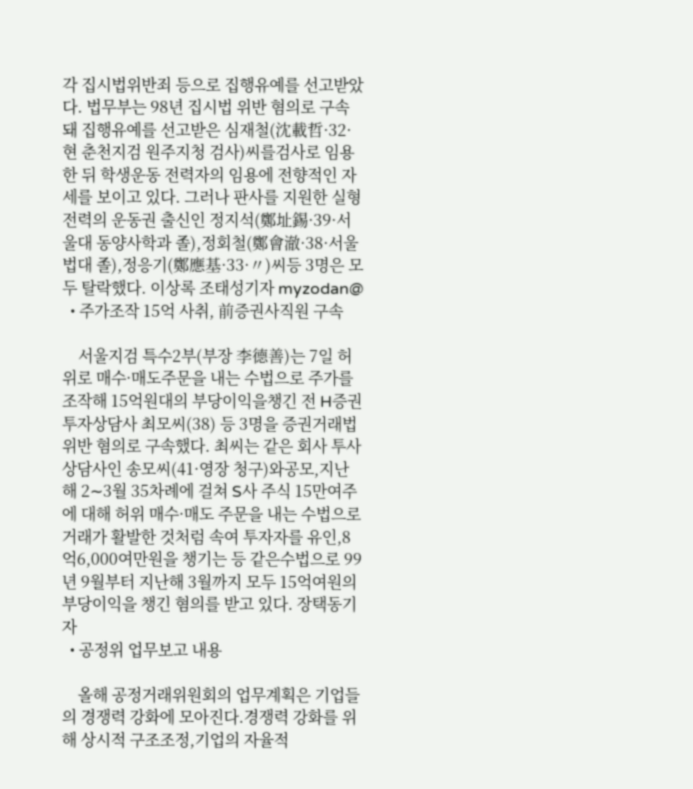각 집시법위반죄 등으로 집행유예를 선고받았다. 법무부는 98년 집시법 위반 혐의로 구속돼 집행유예를 선고받은 심재철(沈載哲·32·현 춘천지검 원주지청 검사)씨를검사로 임용한 뒤 학생운동 전력자의 임용에 전향적인 자세를 보이고 있다. 그러나 판사를 지원한 실형 전력의 운동권 출신인 정지석(鄭址錫·39·서울대 동양사학과 졸),정회철(鄭會澈·38·서울법대 졸),정응기(鄭應基·33·〃)씨등 3명은 모두 탈락했다. 이상록 조태성기자 myzodan@
  • 주가조작 15억 사취, 前증권사직원 구속

    서울지검 특수2부(부장 李德善)는 7일 허위로 매수·매도주문을 내는 수법으로 주가를 조작해 15억원대의 부당이익을챙긴 전 H증권 투자상담사 최모씨(38) 등 3명을 증권거래법위반 혐의로 구속했다. 최씨는 같은 회사 투사상담사인 송모씨(41·영장 청구)와공모,지난해 2∼3월 35차례에 걸쳐 S사 주식 15만여주에 대해 허위 매수·매도 주문을 내는 수법으로 거래가 활발한 것처럼 속여 투자자를 유인,8억6,000여만원을 챙기는 등 같은수법으로 99년 9월부터 지난해 3월까지 모두 15억여원의 부당이익을 챙긴 혐의를 받고 있다. 장택동기자
  • 공정위 업무보고 내용

    올해 공정거래위원회의 업무계획은 기업들의 경쟁력 강화에 모아진다.경쟁력 강화를 위해 상시적 구조조정,기업의 자율적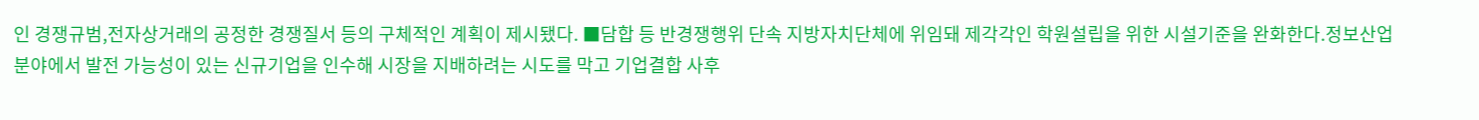인 경쟁규범,전자상거래의 공정한 경쟁질서 등의 구체적인 계획이 제시됐다. ■담합 등 반경쟁행위 단속 지방자치단체에 위임돼 제각각인 학원설립을 위한 시설기준을 완화한다.정보산업 분야에서 발전 가능성이 있는 신규기업을 인수해 시장을 지배하려는 시도를 막고 기업결합 사후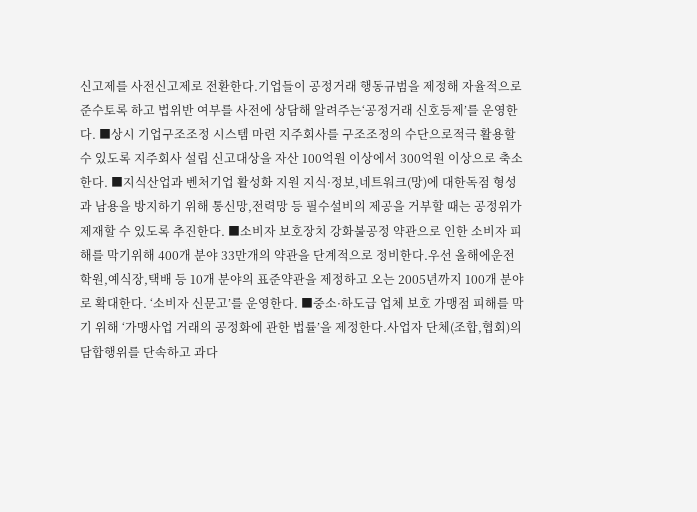신고제를 사전신고제로 전환한다.기업들이 공정거래 행동규범을 제정해 자율적으로 준수토록 하고 법위반 여부를 사전에 상담해 알려주는‘공정거래 신호등제’를 운영한다. ■상시 기업구조조정 시스템 마련 지주회사를 구조조정의 수단으로적극 활용할 수 있도록 지주회사 설립 신고대상을 자산 100억원 이상에서 300억원 이상으로 축소한다. ■지식산업과 벤처기업 활성화 지원 지식·정보,네트워크(망)에 대한독점 형성과 남용을 방지하기 위해 통신망,전력망 등 필수설비의 제공을 거부할 때는 공정위가 제재할 수 있도록 추진한다. ■소비자 보호장치 강화불공정 약관으로 인한 소비자 피해를 막기위해 400개 분야 33만개의 약관을 단계적으로 정비한다.우선 올해에운전학원,예식장,택배 등 10개 분야의 표준약관을 제정하고 오는 2005년까지 100개 분야로 확대한다. ‘소비자 신문고’를 운영한다. ■중소·하도급 업체 보호 가맹점 피해를 막기 위해 ‘가맹사업 거래의 공정화에 관한 법률’을 제정한다.사업자 단체(조합,협회)의 담합행위를 단속하고 과다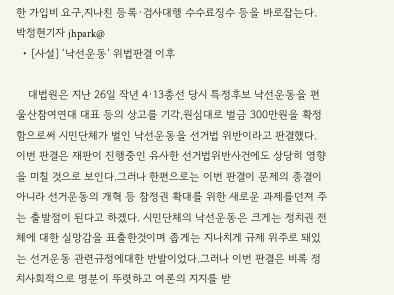한 가입비 요구,지나친 등록·검사대행 수수료징수 등을 바로잡는다. 박정현기자 jhpark@
  • [사설] ‘낙선운동’ 위법판결 이후

    대법원은 지난 26일 작년 4·13총선 당시 특정후보 낙선운동을 편울산참여연대 대표 등의 상고를 기각,원심대로 벌금 300만원을 확정함으로써 시민단체가 벌인 낙선운동을 선거법 위반이라고 판결했다. 이번 판결은 재판이 진행중인 유사한 선거법위반사건에도 상당히 영향을 미칠 것으로 보인다.그러나 한편으로는 이번 판결이 문제의 종결이 아니라 선거운동의 개혁 등 참정권 확대를 위한 새로운 과제를던져 주는 출발점이 된다고 하겠다. 시민단체의 낙선운동은 크게는 정치권 전체에 대한 실망감을 표출한것이며 좁게는 지나치게 규제 위주로 돼있는 선거운동 관련규정에대한 반발이었다.그러나 이번 판결은 비록 정치사회적으로 명분이 뚜렷하고 여론의 지지를 받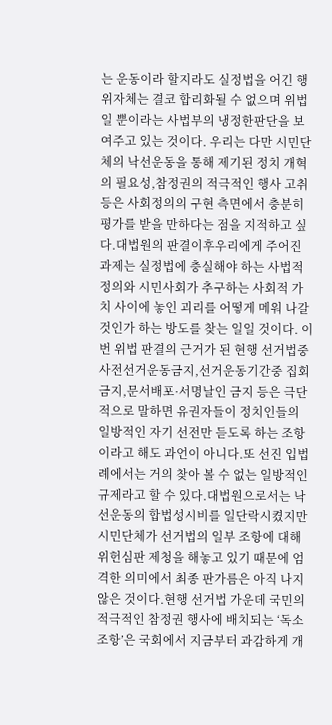는 운동이라 할지라도 실정법을 어긴 행위자체는 결코 합리화될 수 없으며 위법일 뿐이라는 사법부의 냉정한판단을 보여주고 있는 것이다. 우리는 다만 시민단체의 낙선운동을 통해 제기된 정치 개혁의 필요성,참정권의 적극적인 행사 고취 등은 사회정의의 구현 측면에서 충분히 평가를 받을 만하다는 점을 지적하고 싶다.대법원의 판결이후우리에게 주어진 과제는 실정법에 충실해야 하는 사법적 정의와 시민사회가 추구하는 사회적 가치 사이에 놓인 괴리를 어떻게 메워 나갈것인가 하는 방도를 찾는 일일 것이다. 이번 위법 판결의 근거가 된 현행 선거법중 사전선거운동금지,선거운동기간중 집회금지,문서배포·서명날인 금지 등은 극단적으로 말하면 유권자들이 정치인들의 일방적인 자기 선전만 듣도록 하는 조항이라고 해도 과언이 아니다.또 선진 입법례에서는 거의 찾아 볼 수 없는 일방적인 규제라고 할 수 있다.대법원으로서는 낙선운동의 합법성시비를 일단락시켰지만 시민단체가 선거법의 일부 조항에 대해 위헌심판 제청을 해놓고 있기 때문에 엄격한 의미에서 최종 판가름은 아직 나지 않은 것이다.현행 선거법 가운데 국민의 적극적인 참정권 행사에 배치되는 ‘독소조항’은 국회에서 지금부터 과감하게 개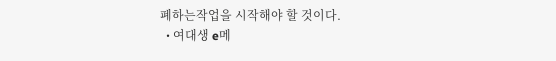폐하는작업을 시작해야 할 것이다.
  • 여대생 e메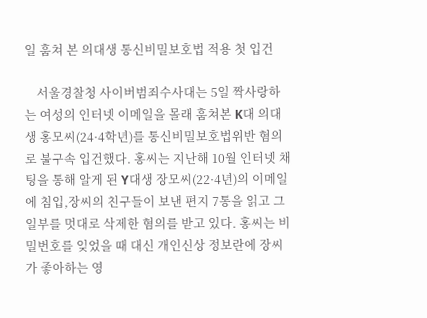일 훔쳐 본 의대생 통신비밀보호법 적용 첫 입건

    서울경찰청 사이버범죄수사대는 5일 짝사랑하는 여성의 인터넷 이메일을 몰래 훔쳐본 K대 의대생 홍모씨(24·4학년)를 통신비밀보호법위반 혐의로 불구속 입건했다. 홍씨는 지난해 10월 인터넷 채팅을 통해 알게 된 Y대생 장모씨(22·4년)의 이메일에 침입,장씨의 친구들이 보낸 편지 7통을 읽고 그 일부를 멋대로 삭제한 혐의를 받고 있다. 홍씨는 비밀번호를 잊었을 때 대신 개인신상 정보란에 장씨가 좋아하는 영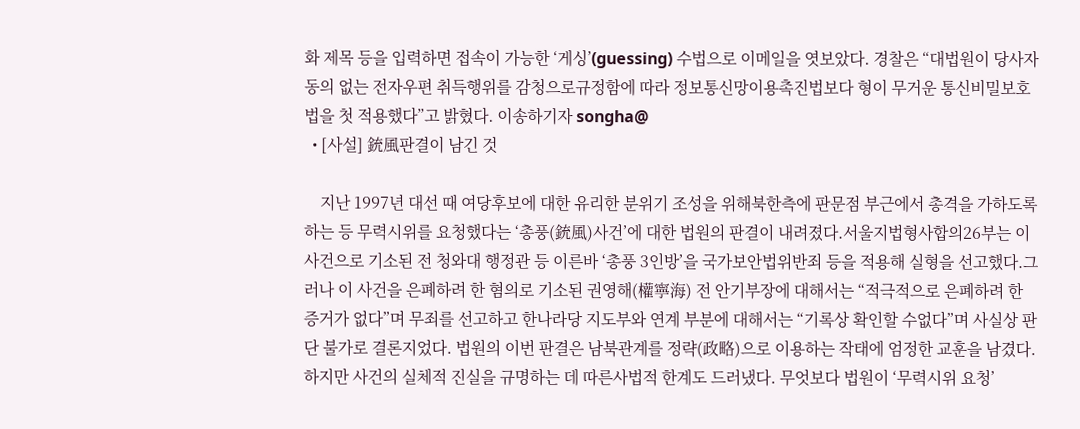화 제목 등을 입력하면 접속이 가능한 ‘게싱’(guessing) 수법으로 이메일을 엿보았다. 경찰은 “대법원이 당사자 동의 없는 전자우편 취득행위를 감청으로규정함에 따라 정보통신망이용촉진법보다 형이 무거운 통신비밀보호법을 첫 적용했다”고 밝혔다. 이송하기자 songha@
  • [사설] 銃風판결이 남긴 것

    지난 1997년 대선 때 여당후보에 대한 유리한 분위기 조성을 위해북한측에 판문점 부근에서 총격을 가하도록 하는 등 무력시위를 요청했다는 ‘총풍(銃風)사건’에 대한 법원의 판결이 내려졌다.서울지법형사합의26부는 이 사건으로 기소된 전 청와대 행정관 등 이른바 ‘총풍 3인방’을 국가보안법위반죄 등을 적용해 실형을 선고했다.그러나 이 사건을 은폐하려 한 혐의로 기소된 권영해(權寧海) 전 안기부장에 대해서는 “적극적으로 은폐하려 한 증거가 없다”며 무죄를 선고하고 한나라당 지도부와 연계 부분에 대해서는 “기록상 확인할 수없다”며 사실상 판단 불가로 결론지었다. 법원의 이번 판결은 남북관계를 정략(政略)으로 이용하는 작태에 엄정한 교훈을 남겼다.하지만 사건의 실체적 진실을 규명하는 데 따른사법적 한계도 드러냈다. 무엇보다 법원이 ‘무력시위 요청’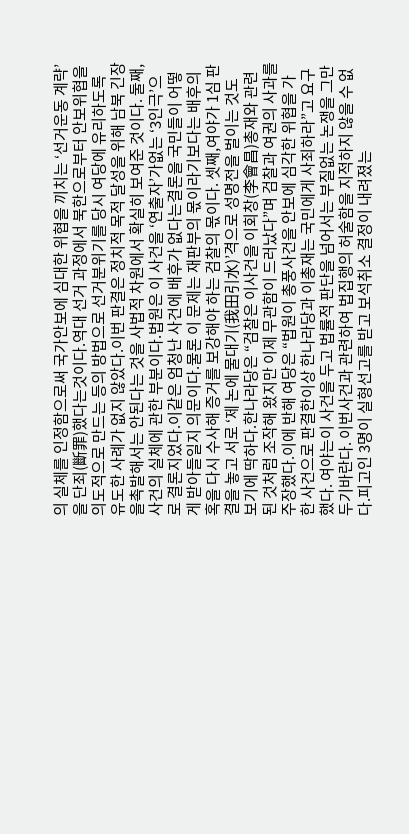의 실체를 인정함으로써 국가안보에 심대한 위협을 끼치는 ‘선거운동 계략’을 단죄(斷罪)했다는것이다.역대 선거 과정에서 북한으로부터 안보위협을 의도적으로 만드는 등의 방법으로 선거분위기를 당시 여당에 유리하도록 유도한 사례가 없지 않았다.이번 판결은 정치적 목적 달성을 위해 남북 긴장을촉발해서는 안된다는 것을 사법적 차원에서 확실히 보여준 것이다. 둘째,사건의 실체에 관한 부분이다.법원은 이 사건을 ‘연출자’가없는 ‘3인극’으로 결론지었다.이같은 엄청난 사건에 배후가 없다는결론을 국민들이 어떻게 받아들일지 의문이다.물론 이 문제는 재판부의 몫이라기보다는 배후의혹을 다시 수사해 증거를 보강해야 하는 검찰의 몫이다. 셋째,여야가 1심 판결을 놓고 서로 ‘제 논에 물대기(我田引水)’격으로 성명전을 벌이는 것도 보기에 딱하다.한나라당은 “검찰은 이사건을 이회창(李會昌)총재와 관련된 것처럼 조작해 왔지만 이제 무관함이 드러났다”며 검찰과 여권의 사과를 주장했다.이에 반해 여당은 “법원이 총풍사건을 안보에 심각한 위협을 가한 사건으로 판결한이상 한나라당과 이총재는 국민에게 사죄하라”고 요구했다. 여야는이 사건을 두고 법률적 판단을 넘어서는 부질없는 논쟁을 그만두기바란다. 이번사건과 관련하여 법집행의 허술함을 지적하지 않을 수 없다.피고인 3명이 실형선고를 받고 보석취소 결정이 내려졌는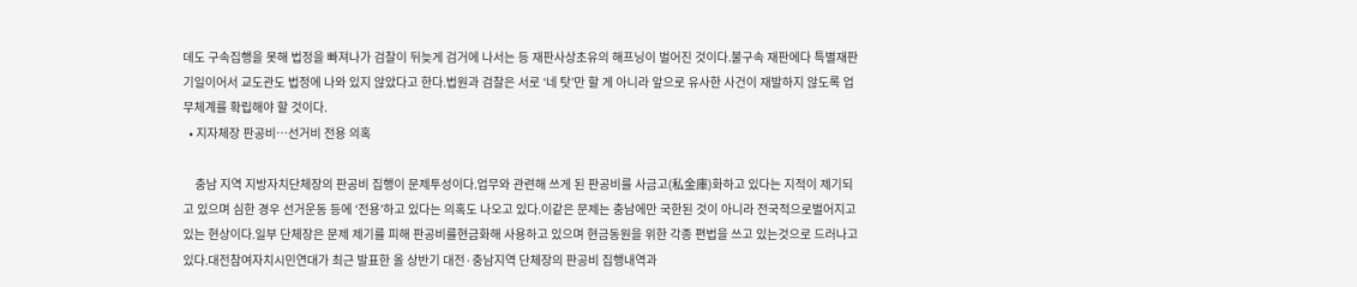데도 구속집행을 못해 법정을 빠져나가 검찰이 뒤늦게 검거에 나서는 등 재판사상초유의 해프닝이 벌어진 것이다.불구속 재판에다 특별재판 기일이어서 교도관도 법정에 나와 있지 않았다고 한다.법원과 검찰은 서로 ‘네 탓’만 할 게 아니라 앞으로 유사한 사건이 재발하지 않도록 업무체계를 확립해야 할 것이다.
  • 지자체장 판공비…선거비 전용 의혹

    충남 지역 지방자치단체장의 판공비 집행이 문제투성이다.업무와 관련해 쓰게 된 판공비를 사금고(私金庫)화하고 있다는 지적이 제기되고 있으며 심한 경우 선거운동 등에 ‘전용’하고 있다는 의혹도 나오고 있다.이같은 문제는 충남에만 국한된 것이 아니라 전국적으로벌어지고 있는 현상이다.일부 단체장은 문제 제기를 피해 판공비를현금화해 사용하고 있으며 현금동원을 위한 각종 편법을 쓰고 있는것으로 드러나고 있다.대전참여자치시민연대가 최근 발표한 올 상반기 대전·충남지역 단체장의 판공비 집행내역과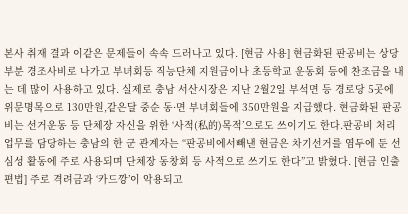본사 취재 결과 이같은 문제들이 속속 드러나고 있다. [현금 사용] 현금화된 판공비는 상당부분 경조사비로 나가고 부녀회등 직능단체 지원금이나 초등학교 운동회 등에 찬조금을 내는 데 많이 사용하고 있다. 실제로 충남 서산시장은 지난 2월2일 부석면 등 경로당 5곳에 위문명목으로 130만원,같은달 중순 동·면 부녀회들에 350만원을 지급했다. 현금화된 판공비는 선거운동 등 단체장 자신을 위한 ‘사적(私的)목적’으로도 쓰이기도 한다.판공비 처리업무를 담당하는 충남의 한 군 관계자는 “판공비에서빼낸 현금은 차기선거를 염두에 둔 선심성 활동에 주로 사용되며 단체장 동창회 등 사적으로 쓰기도 한다”고 밝혔다. [현금 인출 편법] 주로 격려금과 ‘카드깡’이 악용되고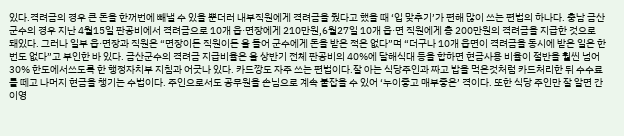있다.격려금의 경우 큰 돈을 한꺼번에 빼낼 수 있을 뿐더러 내부직원에게 격려금을 줬다고 했을 때 ‘입 맞추기’가 편해 많이 쓰는 편법의 하나다. 충남 금산군수의 경우 지난 4월15일 판공비에서 격려금으로 10개 읍·면장에게 210만원,6월27일 10개 읍·면 직원에게 총 200만원의 격려금을 지급한 것으로 돼있다. 그러나 일부 읍·면장과 직원은 “면장이든 직원이든 올 들어 군수에게 돈을 받은 적은 없다”며 “더구나 10개 읍면이 격려금을 동시에 받은 일은 한번도 없다”고 부인한 바 있다. 금산군수의 격려금 지급비율은 올 상반기 전체 판공비의 40%에 달해식대 등을 합하면 현금사용 비율이 절반을 훨씬 넘어 30% 한도에서쓰도록 한 행정자치부 지침과 어긋나 있다. 카드깡도 자주 쓰는 편법이다.잘 아는 식당주인과 짜고 밥을 먹은것처럼 카드처리한 뒤 수수료를 떼고 나머지 현금을 챙기는 수법이다. 주인으로서도 공무원을 손님으로 계속 붙잡을 수 있어 ‘누이좋고 매부좋은’ 격이다. 또한 식당 주인만 잘 알면 간이영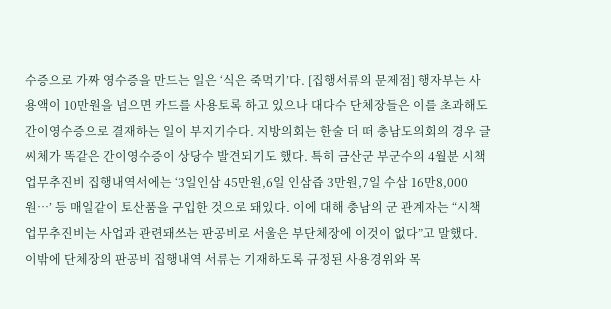수증으로 가짜 영수증을 만드는 일은 ‘식은 죽먹기’다. [집행서류의 문제점] 행자부는 사용액이 10만원을 넘으면 카드를 사용토록 하고 있으나 대다수 단체장들은 이를 초과해도 간이영수증으로 결재하는 일이 부지기수다. 지방의회는 한술 더 떠 충남도의회의 경우 글씨체가 똑같은 간이영수증이 상당수 발견되기도 했다. 특히 금산군 부군수의 4월분 시책업무추진비 집행내역서에는 ‘3일인삼 45만원,6일 인삼즙 3만원,7일 수삼 16만8,000원…’ 등 매일같이 토산품을 구입한 것으로 돼있다. 이에 대해 충남의 군 관계자는 “시책업무추진비는 사업과 관련돼쓰는 판공비로 서울은 부단체장에 이것이 없다”고 말했다. 이밖에 단체장의 판공비 집행내역 서류는 기재하도록 규정된 사용경위와 목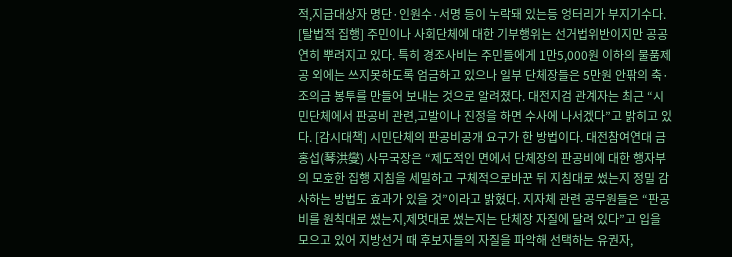적,지급대상자 명단·인원수·서명 등이 누락돼 있는등 엉터리가 부지기수다. [탈법적 집행] 주민이나 사회단체에 대한 기부행위는 선거법위반이지만 공공연히 뿌려지고 있다. 특히 경조사비는 주민들에게 1만5,000원 이하의 물품제공 외에는 쓰지못하도록 엄금하고 있으나 일부 단체장들은 5만원 안팎의 축·조의금 봉투를 만들어 보내는 것으로 알려졌다. 대전지검 관계자는 최근 “시민단체에서 판공비 관련,고발이나 진정을 하면 수사에 나서겠다”고 밝히고 있다. [감시대책] 시민단체의 판공비공개 요구가 한 방법이다. 대전참여연대 금홍섭(琴洪燮) 사무국장은 “제도적인 면에서 단체장의 판공비에 대한 행자부의 모호한 집행 지침을 세밀하고 구체적으로바꾼 뒤 지침대로 썼는지 정밀 감사하는 방법도 효과가 있을 것”이라고 밝혔다. 지자체 관련 공무원들은 “판공비를 원칙대로 썼는지,제멋대로 썼는지는 단체장 자질에 달려 있다”고 입을 모으고 있어 지방선거 때 후보자들의 자질을 파악해 선택하는 유권자,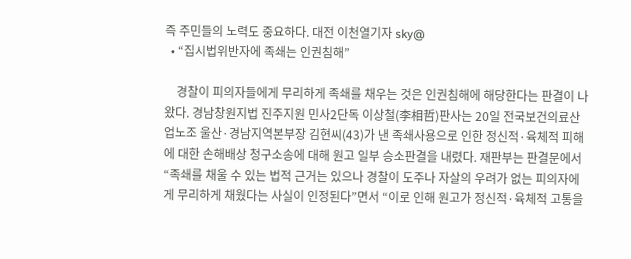즉 주민들의 노력도 중요하다. 대전 이천열기자 sky@
  • “집시법위반자에 족쇄는 인권침해”

    경찰이 피의자들에게 무리하게 족쇄를 채우는 것은 인권침해에 해당한다는 판결이 나왔다. 경남창원지법 진주지원 민사2단독 이상철(李相哲)판사는 20일 전국보건의료산업노조 울산·경남지역본부장 김현씨(43)가 낸 족쇄사용으로 인한 정신적·육체적 피해에 대한 손해배상 청구소송에 대해 원고 일부 승소판결을 내렸다. 재판부는 판결문에서 “족쇄를 채울 수 있는 법적 근거는 있으나 경찰이 도주나 자살의 우려가 없는 피의자에게 무리하게 채웠다는 사실이 인정된다”면서 “이로 인해 원고가 정신적·육체적 고통을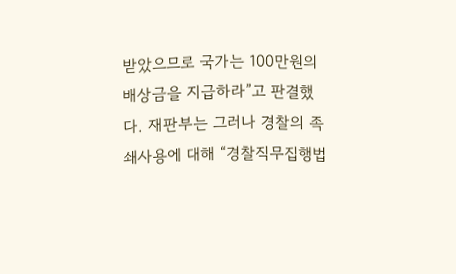받았으므로 국가는 100만원의 배상금을 지급하라”고 판결했다. 재판부는 그러나 경찰의 족쇄사용에 대해 “경찰직무집행법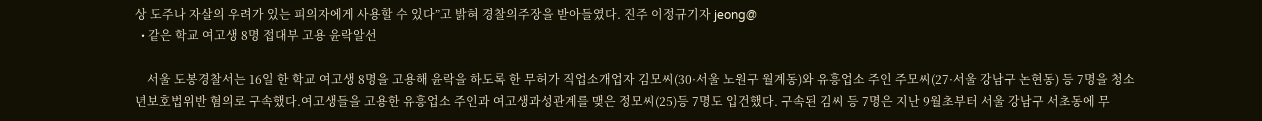상 도주나 자살의 우려가 있는 피의자에게 사용할 수 있다”고 밝혀 경찰의주장을 받아들였다. 진주 이정규기자 jeong@
  • 같은 학교 여고생 8명 접대부 고용 윤락알선

    서울 도봉경찰서는 16일 한 학교 여고생 8명을 고용해 윤락을 하도록 한 무허가 직업소개업자 김모씨(30·서울 노원구 월계동)와 유흥업소 주인 주모씨(27·서울 강남구 논현동) 등 7명을 청소년보호법위반 혐의로 구속했다.여고생들을 고용한 유흥업소 주인과 여고생과성관계를 맺은 정모씨(25)등 7명도 입건했다. 구속된 김씨 등 7명은 지난 9월초부터 서울 강남구 서초동에 무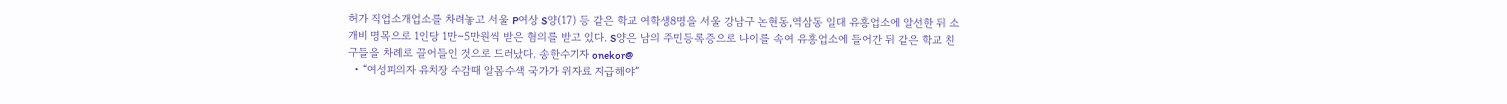허가 직업소개업소를 차려놓고 서울 P여상 S양(17) 등 같은 학교 여학생8명을 서울 강남구 논현동,역삼동 일대 유흥업소에 알선한 뒤 소개비 명목으로 1인당 1만∼5만원씩 받은 혐의를 받고 있다. S양은 남의 주민등록증으로 나이를 속여 유흥업소에 들어간 뒤 같은 학교 친구들을 차례로 끌어들인 것으로 드러났다. 송한수기자 onekor@
  • “여성피의자 유치장 수감때 알몸수색 국가가 위자료 지급해야”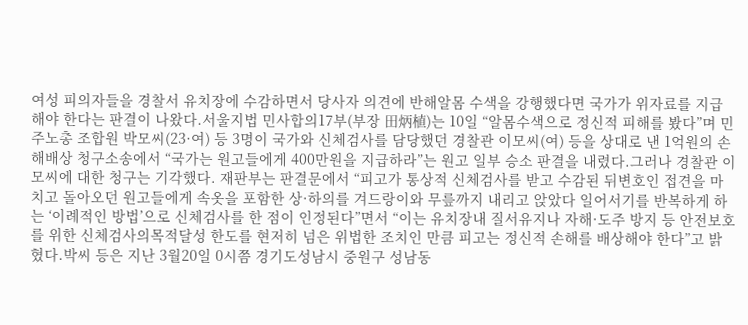여성 피의자들을 경찰서 유치장에 수감하면서 당사자 의견에 반해알몸 수색을 강행했다면 국가가 위자료를 지급해야 한다는 판결이 나왔다.서울지법 민사합의17부(부장 田炳植)는 10일 “알몸수색으로 정신적 피해를 봤다”며 민주노총 조합원 박모씨(23·여) 등 3명이 국가와 신체검사를 담당했던 경찰관 이모씨(여) 등을 상대로 낸 1억원의 손해배상 청구소송에서 “국가는 원고들에게 400만원을 지급하라”는 원고 일부 승소 판결을 내렸다.그러나 경찰관 이모씨에 대한 청구는 기각했다. 재판부는 판결문에서 “피고가 통상적 신체검사를 받고 수감된 뒤변호인 접견을 마치고 돌아오던 원고들에게 속옷을 포함한 상·하의를 겨드랑이와 무릎까지 내리고 앉았다 일어서기를 반복하게 하는 ‘이례적인 방법’으로 신체검사를 한 점이 인정된다”면서 “이는 유치장내 질서유지나 자해·도주 방지 등 안전보호를 위한 신체검사의목적달성 한도를 현저히 넘은 위법한 조치인 만큼 피고는 정신적 손해를 배상해야 한다”고 밝혔다.박씨 등은 지난 3월20일 0시쯤 경기도성남시 중원구 성남동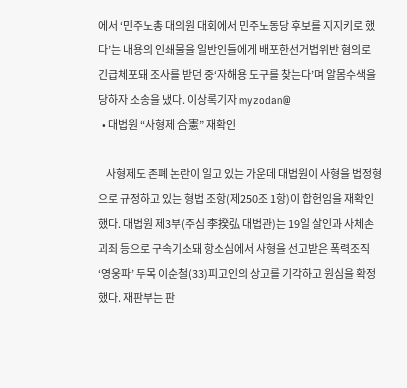에서 ‘민주노총 대의원 대회에서 민주노동당 후보를 지지키로 했다’는 내용의 인쇄물을 일반인들에게 배포한선거법위반 혐의로 긴급체포돼 조사를 받던 중‘자해용 도구를 찾는다’며 알몸수색을 당하자 소송을 냈다. 이상록기자 myzodan@
  • 대법원 “사형제 合憲” 재확인

    사형제도 존폐 논란이 일고 있는 가운데 대법원이 사형을 법정형으로 규정하고 있는 형법 조항(제250조 1항)이 합헌임을 재확인했다. 대법원 제3부(주심 李揆弘 대법관)는 19일 살인과 사체손괴죄 등으로 구속기소돼 항소심에서 사형을 선고받은 폭력조직 ‘영웅파’ 두목 이순철(33)피고인의 상고를 기각하고 원심을 확정했다. 재판부는 판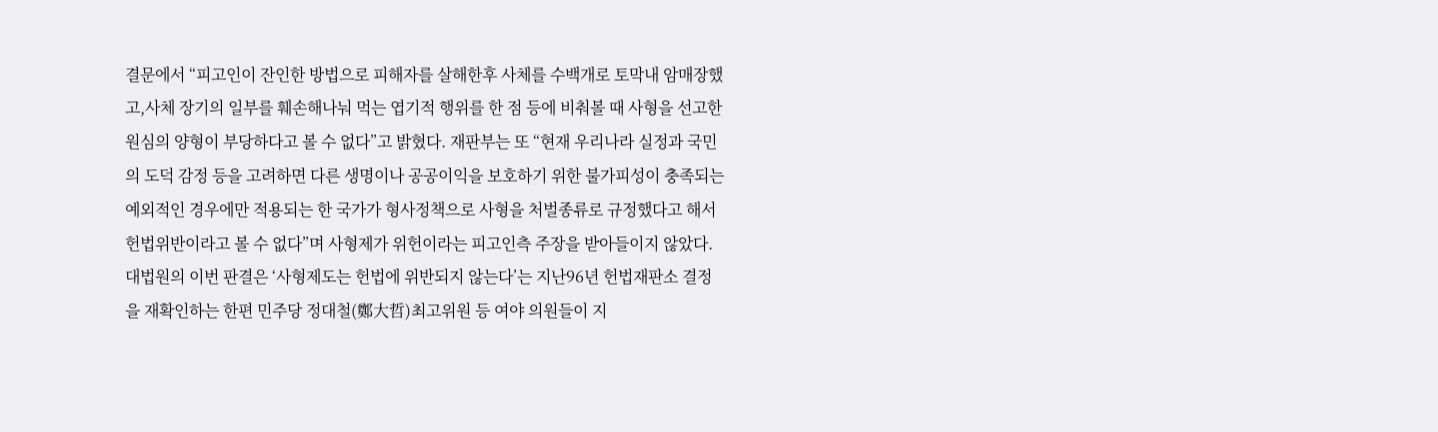결문에서 “피고인이 잔인한 방법으로 피해자를 살해한후 사체를 수백개로 토막내 암매장했고,사체 장기의 일부를 훼손해나눠 먹는 엽기적 행위를 한 점 등에 비춰볼 때 사형을 선고한 원심의 양형이 부당하다고 볼 수 없다”고 밝혔다. 재판부는 또 “현재 우리나라 실정과 국민의 도덕 감정 등을 고려하면 다른 생명이나 공공이익을 보호하기 위한 불가피성이 충족되는 예외적인 경우에만 적용되는 한 국가가 형사정책으로 사형을 처벌종류로 규정했다고 해서 헌법위반이라고 볼 수 없다”며 사형제가 위헌이라는 피고인측 주장을 받아들이지 않았다. 대법원의 이번 판결은 ‘사형제도는 헌법에 위반되지 않는다’는 지난96년 헌법재판소 결정을 재확인하는 한편 민주당 정대철(鄭大哲)최고위원 등 여야 의원들이 지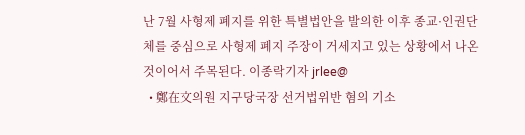난 7월 사형제 폐지를 위한 특별법안을 발의한 이후 종교·인권단체를 중심으로 사형제 폐지 주장이 거세지고 있는 상황에서 나온 것이어서 주목된다. 이종락기자 jrlee@
  • 鄭在文의원 지구당국장 선거법위반 혐의 기소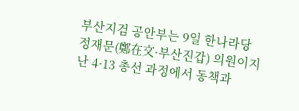부산지검 공안부는 9일 한나라당 정재문(鄭在文·부산진갑) 의원이지난 4·13 총선 과정에서 동책과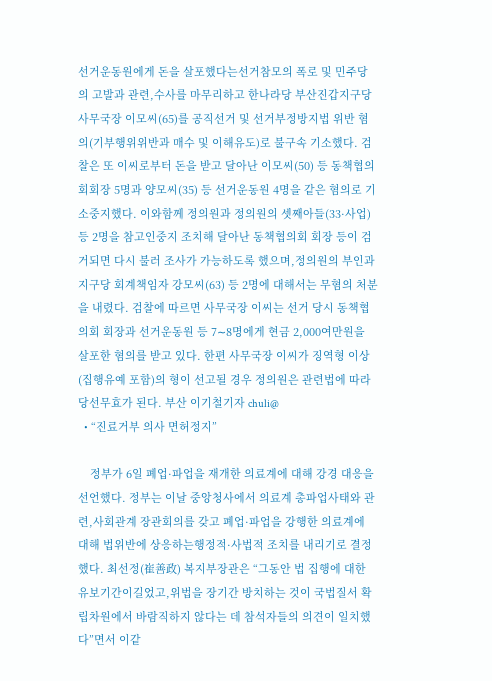선거운동원에게 돈을 살포했다는선거참모의 폭로 및 민주당의 고발과 관련,수사를 마무리하고 한나라당 부산진갑지구당 사무국장 이모씨(65)를 공직선거 및 선거부정방지법 위반 혐의(기부행위위반과 매수 및 이해유도)로 불구속 기소했다. 검찰은 또 이씨로부터 돈을 받고 달아난 이모씨(50) 등 동책협의회회장 5명과 양모씨(35) 등 선거운동원 4명을 같은 혐의로 기소중지했다. 이와함께 정의원과 정의원의 셋째아들(33·사업) 등 2명을 참고인중지 조치해 달아난 동책협의회 회장 등이 검거되면 다시 불러 조사가 가능하도록 했으며,정의원의 부인과 지구당 회계책임자 강모씨(63) 등 2명에 대해서는 무혐의 처분을 내렸다. 검찰에 따르면 사무국장 이씨는 선거 당시 동책협의회 회장과 선거운동원 등 7∼8명에게 현금 2,000여만원을 살포한 혐의를 받고 있다. 한편 사무국장 이씨가 징역형 이상(집행유예 포함)의 형이 선고될 경우 정의원은 관련법에 따라 당선무효가 된다. 부산 이기철기자 chuli@
  • “진료거부 의사 면허정지”

    정부가 6일 폐업·파업을 재개한 의료계에 대해 강경 대응을 선언했다. 정부는 이날 중앙청사에서 의료계 총파업사태와 관련,사회관계 장관회의를 갖고 폐업·파업을 강행한 의료계에 대해 법위반에 상응하는행정적·사법적 조치를 내리기로 결정했다. 최선정(崔善政) 복지부장관은 “그동안 법 집행에 대한 유보기간이길었고,위법을 장기간 방치하는 것이 국법질서 확립차원에서 바람직하지 않다는 데 참석자들의 의견이 일치했다”면서 이같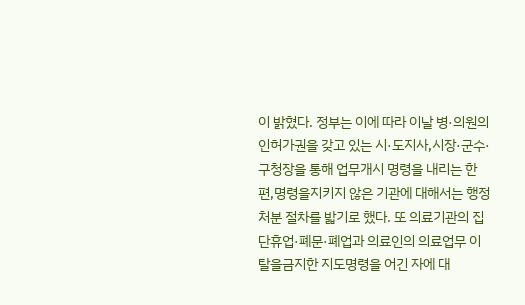이 밝혔다. 정부는 이에 따라 이날 병·의원의 인허가권을 갖고 있는 시·도지사,시장·군수·구청장을 통해 업무개시 명령을 내리는 한편,명령을지키지 않은 기관에 대해서는 행정처분 절차를 밟기로 했다. 또 의료기관의 집단휴업·폐문·폐업과 의료인의 의료업무 이탈을금지한 지도명령을 어긴 자에 대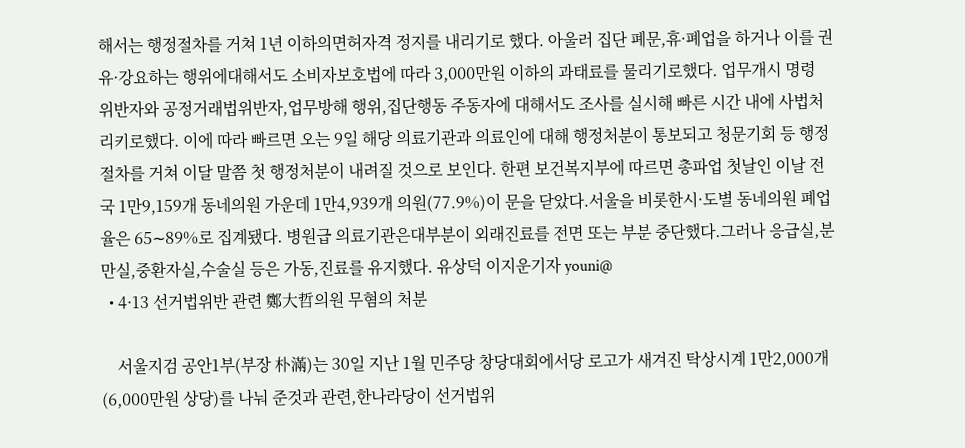해서는 행정절차를 거쳐 1년 이하의면허자격 정지를 내리기로 했다. 아울러 집단 폐문,휴·폐업을 하거나 이를 권유·강요하는 행위에대해서도 소비자보호법에 따라 3,000만원 이하의 과태료를 물리기로했다. 업무개시 명령 위반자와 공정거래법위반자,업무방해 행위,집단행동 주동자에 대해서도 조사를 실시해 빠른 시간 내에 사법처리키로했다. 이에 따라 빠르면 오는 9일 해당 의료기관과 의료인에 대해 행정처분이 통보되고 청문기회 등 행정절차를 거쳐 이달 말쯤 첫 행정처분이 내려질 것으로 보인다. 한편 보건복지부에 따르면 총파업 첫날인 이날 전국 1만9,159개 동네의원 가운데 1만4,939개 의원(77.9%)이 문을 닫았다.서울을 비롯한시·도별 동네의원 폐업율은 65∼89%로 집계됐다. 병원급 의료기관은대부분이 외래진료를 전면 또는 부분 중단했다.그러나 응급실,분만실,중환자실,수술실 등은 가동,진료를 유지했다. 유상덕 이지운기자 youni@
  • 4·13 선거법위반 관련 鄭大哲의원 무혐의 처분

    서울지검 공안1부(부장 朴滿)는 30일 지난 1월 민주당 창당대회에서당 로고가 새겨진 탁상시계 1만2,000개(6,000만원 상당)를 나눠 준것과 관련,한나라당이 선거법위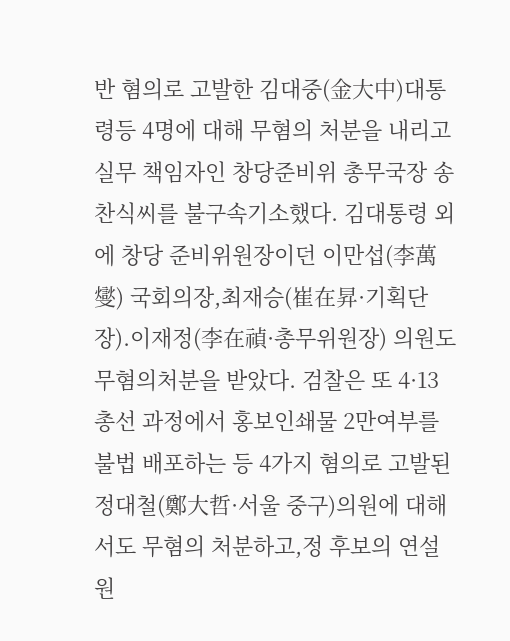반 혐의로 고발한 김대중(金大中)대통령등 4명에 대해 무혐의 처분을 내리고 실무 책임자인 창당준비위 총무국장 송찬식씨를 불구속기소했다. 김대통령 외에 창당 준비위원장이던 이만섭(李萬燮) 국회의장,최재승(崔在昇·기획단장).이재정(李在禎·총무위원장) 의원도 무혐의처분을 받았다. 검찰은 또 4·13 총선 과정에서 홍보인쇄물 2만여부를 불법 배포하는 등 4가지 혐의로 고발된 정대철(鄭大哲·서울 중구)의원에 대해서도 무혐의 처분하고,정 후보의 연설원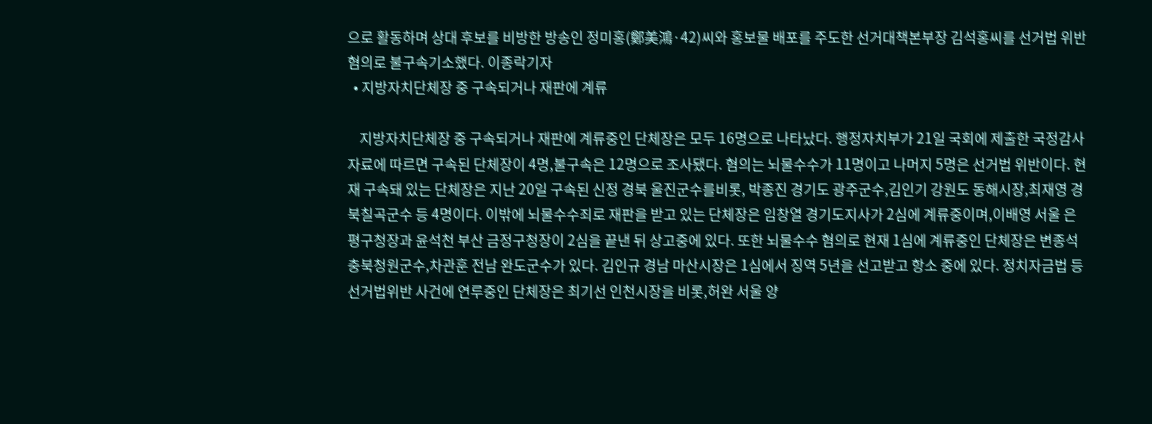으로 활동하며 상대 후보를 비방한 방송인 정미홍(鄭美鴻·42)씨와 홍보물 배포를 주도한 선거대책본부장 김석홍씨를 선거법 위반 혐의로 불구속기소했다. 이종락기자
  • 지방자치단체장 중 구속되거나 재판에 계류

    지방자치단체장 중 구속되거나 재판에 계류중인 단체장은 모두 16명으로 나타났다. 행정자치부가 21일 국회에 제출한 국정감사자료에 따르면 구속된 단체장이 4명,불구속은 12명으로 조사됐다. 혐의는 뇌물수수가 11명이고 나머지 5명은 선거법 위반이다. 현재 구속돼 있는 단체장은 지난 20일 구속된 신정 경북 울진군수를비롯, 박종진 경기도 광주군수,김인기 강원도 동해시장,최재영 경북칠곡군수 등 4명이다. 이밖에 뇌물수수죄로 재판을 받고 있는 단체장은 임창열 경기도지사가 2심에 계류중이며,이배영 서울 은평구청장과 윤석천 부산 금정구청장이 2심을 끝낸 뒤 상고중에 있다. 또한 뇌물수수 혐의로 현재 1심에 계류중인 단체장은 변종석 충북청원군수,차관훈 전남 완도군수가 있다. 김인규 경남 마산시장은 1심에서 징역 5년을 선고받고 항소 중에 있다. 정치자금법 등 선거법위반 사건에 연루중인 단체장은 최기선 인천시장을 비롯,허완 서울 양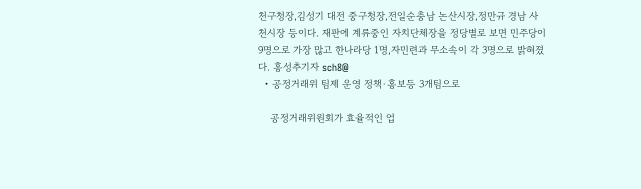천구청장,김성기 대전 중구청장,전일순충남 논산시장,정만규 경남 사천시장 등이다. 재판에 계류중인 자치단체장을 정당별로 보면 민주당이 9명으로 가장 많고 한나라당 1명,자민련과 무소속이 각 3명으로 밝혀졌다. 홍성추기자 sch8@
  • 공정거래위 팀제 운영 정책·홍보등 3개팀으로

    공정거래위원회가 효율적인 업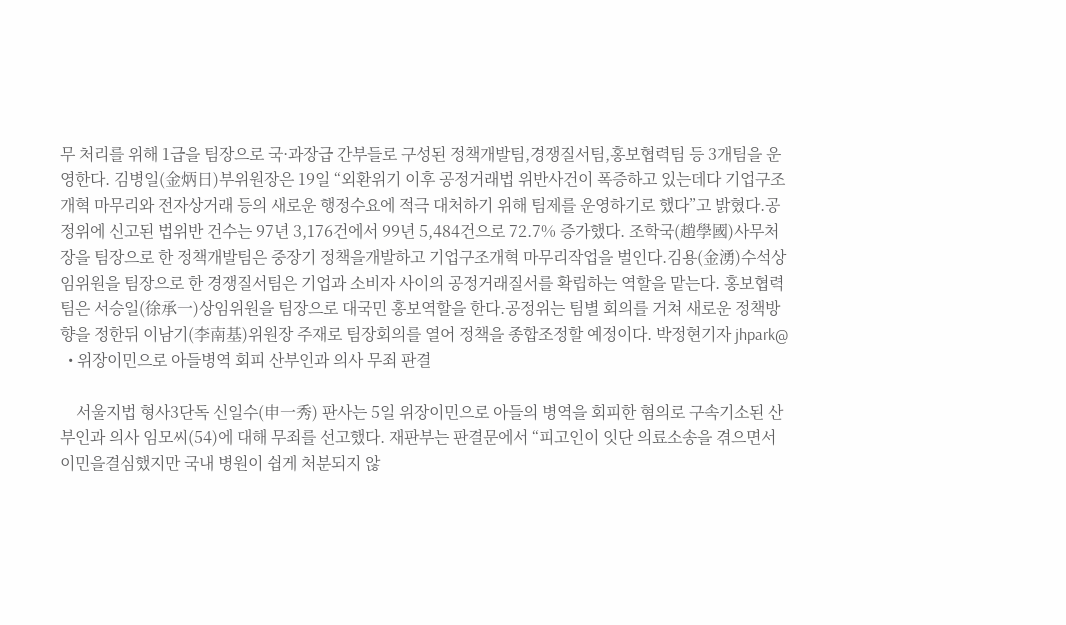무 처리를 위해 1급을 팀장으로 국·과장급 간부들로 구성된 정책개발팀,경쟁질서팀,홍보협력팀 등 3개팀을 운영한다. 김병일(金炳日)부위원장은 19일 “외환위기 이후 공정거래법 위반사건이 폭증하고 있는데다 기업구조개혁 마무리와 전자상거래 등의 새로운 행정수요에 적극 대처하기 위해 팀제를 운영하기로 했다”고 밝혔다.공정위에 신고된 법위반 건수는 97년 3,176건에서 99년 5,484건으로 72.7% 증가했다. 조학국(趙學國)사무처장을 팀장으로 한 정책개발팀은 중장기 정책을개발하고 기업구조개혁 마무리작업을 벌인다.김용(金湧)수석상임위원을 팀장으로 한 경쟁질서팀은 기업과 소비자 사이의 공정거래질서를 확립하는 역할을 맡는다. 홍보협력팀은 서승일(徐承一)상임위원을 팀장으로 대국민 홍보역할을 한다.공정위는 팀별 회의를 거쳐 새로운 정책방향을 정한뒤 이남기(李南基)위원장 주재로 팀장회의를 열어 정책을 종합조정할 예정이다. 박정현기자 jhpark@
  • 위장이민으로 아들병역 회피 산부인과 의사 무죄 판결

    서울지법 형사3단독 신일수(申一秀) 판사는 5일 위장이민으로 아들의 병역을 회피한 혐의로 구속기소된 산부인과 의사 임모씨(54)에 대해 무죄를 선고했다. 재판부는 판결문에서 “피고인이 잇단 의료소송을 겪으면서 이민을결심했지만 국내 병원이 쉽게 처분되지 않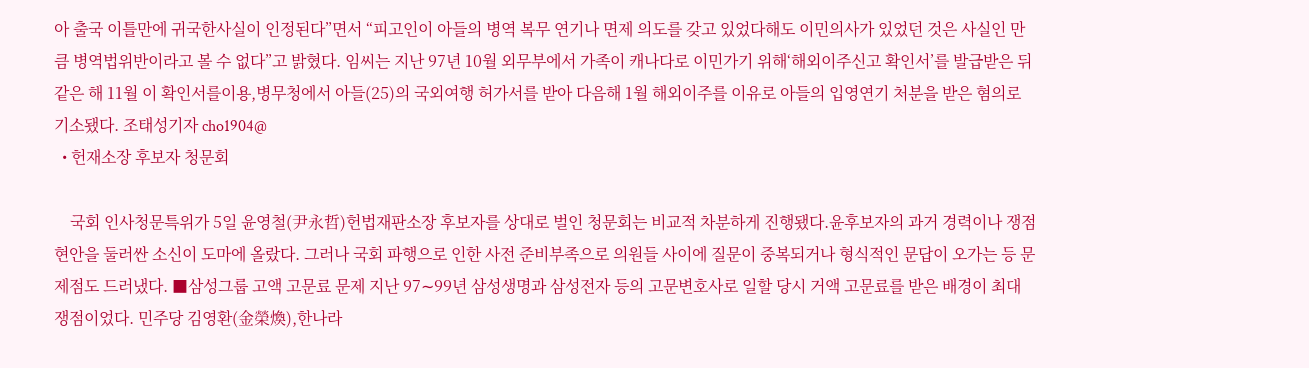아 출국 이틀만에 귀국한사실이 인정된다”면서 “피고인이 아들의 병역 복무 연기나 면제 의도를 갖고 있었다해도 이민의사가 있었던 것은 사실인 만큼 병역법위반이라고 볼 수 없다”고 밝혔다. 임씨는 지난 97년 10월 외무부에서 가족이 캐나다로 이민가기 위해‘해외이주신고 확인서’를 발급받은 뒤 같은 해 11월 이 확인서를이용,병무청에서 아들(25)의 국외여행 허가서를 받아 다음해 1월 해외이주를 이유로 아들의 입영연기 처분을 받은 혐의로 기소됐다. 조태성기자 cho1904@
  • 헌재소장 후보자 청문회

    국회 인사청문특위가 5일 윤영철(尹永哲)헌법재판소장 후보자를 상대로 벌인 청문회는 비교적 차분하게 진행됐다.윤후보자의 과거 경력이나 쟁점 현안을 둘러싼 소신이 도마에 올랐다. 그러나 국회 파행으로 인한 사전 준비부족으로 의원들 사이에 질문이 중복되거나 형식적인 문답이 오가는 등 문제점도 드러냈다. ■삼성그룹 고액 고문료 문제 지난 97∼99년 삼성생명과 삼성전자 등의 고문변호사로 일할 당시 거액 고문료를 받은 배경이 최대 쟁점이었다. 민주당 김영환(金榮煥),한나라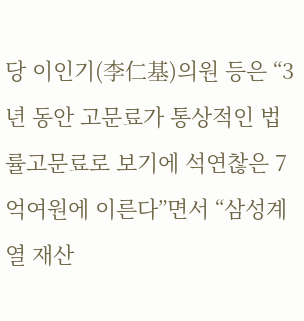당 이인기(李仁基)의원 등은 “3년 동안 고문료가 통상적인 법률고문료로 보기에 석연찮은 7억여원에 이른다”면서 “삼성계열 재산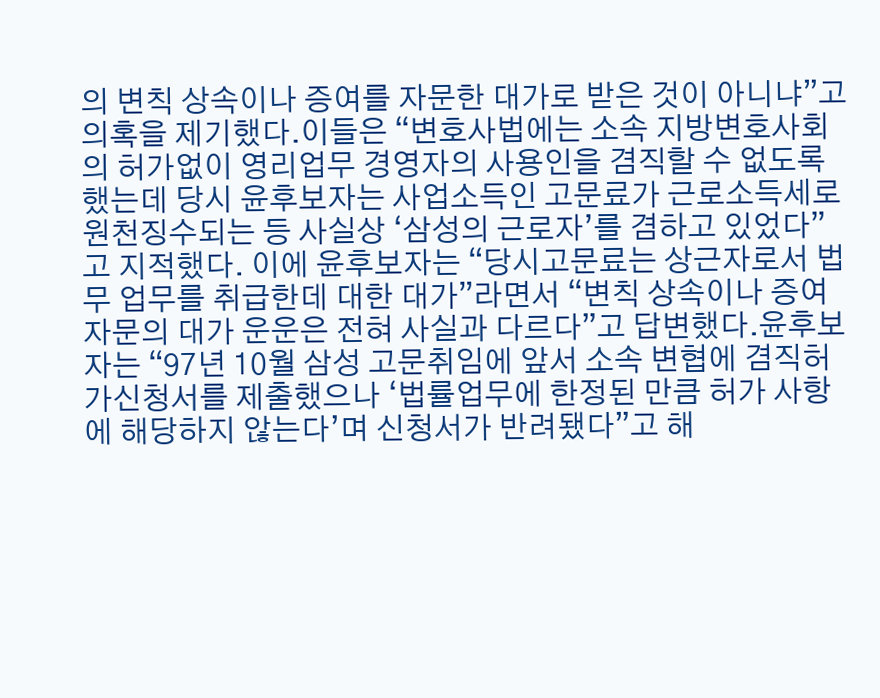의 변칙 상속이나 증여를 자문한 대가로 받은 것이 아니냐”고 의혹을 제기했다.이들은 “변호사법에는 소속 지방변호사회의 허가없이 영리업무 경영자의 사용인을 겸직할 수 없도록 했는데 당시 윤후보자는 사업소득인 고문료가 근로소득세로 원천징수되는 등 사실상 ‘삼성의 근로자’를 겸하고 있었다”고 지적했다. 이에 윤후보자는 “당시고문료는 상근자로서 법무 업무를 취급한데 대한 대가”라면서 “변칙 상속이나 증여 자문의 대가 운운은 전혀 사실과 다르다”고 답변했다.윤후보자는 “97년 10월 삼성 고문취임에 앞서 소속 변협에 겸직허가신청서를 제출했으나 ‘법률업무에 한정된 만큼 허가 사항에 해당하지 않는다’며 신청서가 반려됐다”고 해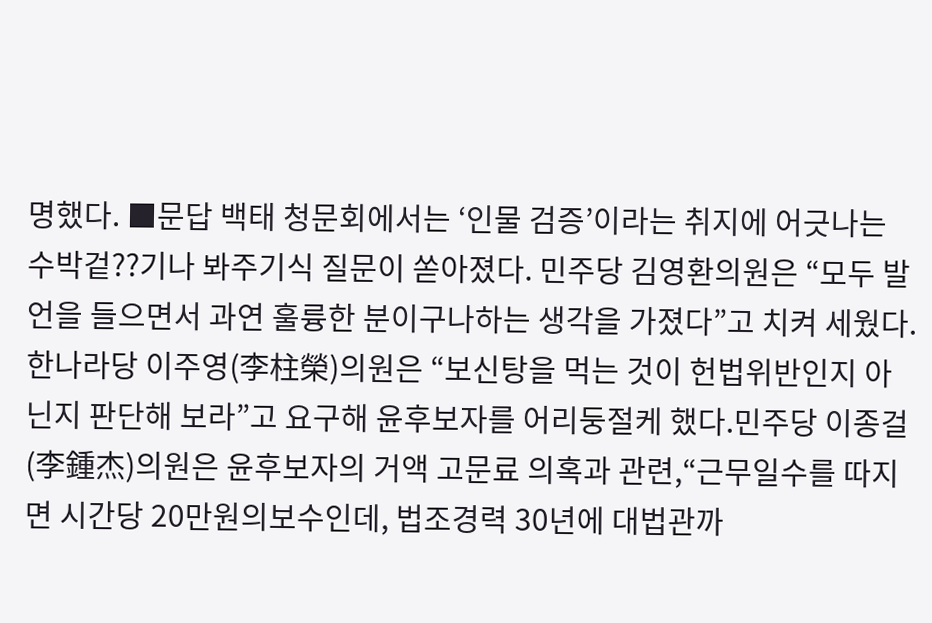명했다. ■문답 백태 청문회에서는 ‘인물 검증’이라는 취지에 어긋나는 수박겉??기나 봐주기식 질문이 쏟아졌다. 민주당 김영환의원은 “모두 발언을 들으면서 과연 훌륭한 분이구나하는 생각을 가졌다”고 치켜 세웠다. 한나라당 이주영(李柱榮)의원은 “보신탕을 먹는 것이 헌법위반인지 아닌지 판단해 보라”고 요구해 윤후보자를 어리둥절케 했다.민주당 이종걸(李鍾杰)의원은 윤후보자의 거액 고문료 의혹과 관련,“근무일수를 따지면 시간당 20만원의보수인데, 법조경력 30년에 대법관까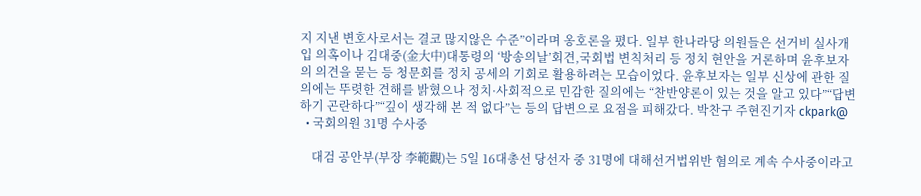지 지낸 변호사로서는 결코 많지않은 수준”이라며 옹호론을 폈다. 일부 한나라당 의원들은 선거비 실사개입 의혹이나 김대중(金大中)대통령의 ‘방송의날’회견,국회법 변칙처리 등 정치 현안을 거론하며 윤후보자의 의견을 묻는 등 청문회를 정치 공세의 기회로 활용하려는 모습이었다. 윤후보자는 일부 신상에 관한 질의에는 뚜렷한 견해를 밝혔으나 정치·사회적으로 민감한 질의에는 “찬반양론이 있는 것을 알고 있다”“답변하기 곤란하다”“깊이 생각해 본 적 없다”는 등의 답변으로 요점을 피해갔다. 박찬구 주현진기자 ckpark@
  • 국회의원 31명 수사중

    대검 공안부(부장 李範觀)는 5일 16대총선 당선자 중 31명에 대해선거법위반 혐의로 계속 수사중이라고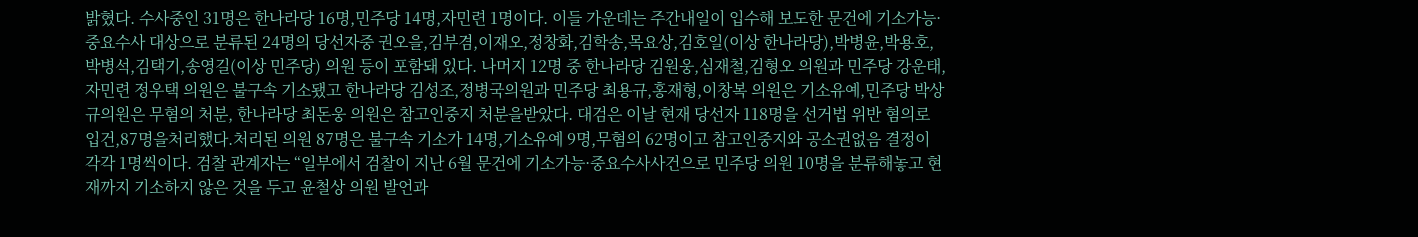밝혔다. 수사중인 31명은 한나라당 16명,민주당 14명,자민련 1명이다. 이들 가운데는 주간내일이 입수해 보도한 문건에 기소가능·중요수사 대상으로 분류된 24명의 당선자중 권오을,김부겸,이재오,정창화,김학송,목요상,김호일(이상 한나라당),박병윤,박용호,박병석,김택기,송영길(이상 민주당) 의원 등이 포함돼 있다. 나머지 12명 중 한나라당 김원웅,심재철,김형오 의원과 민주당 강운태,자민련 정우택 의원은 불구속 기소됐고 한나라당 김성조,정병국의원과 민주당 최용규,홍재형,이창복 의원은 기소유예,민주당 박상규의원은 무혐의 처분, 한나라당 최돈웅 의원은 참고인중지 처분을받았다. 대검은 이날 현재 당선자 118명을 선거법 위반 혐의로 입건,87명을처리했다.처리된 의원 87명은 불구속 기소가 14명,기소유예 9명,무혐의 62명이고 참고인중지와 공소권없음 결정이 각각 1명씩이다. 검찰 관계자는 “일부에서 검찰이 지난 6월 문건에 기소가능·중요수사사건으로 민주당 의원 10명을 분류해놓고 현재까지 기소하지 않은 것을 두고 윤철상 의원 발언과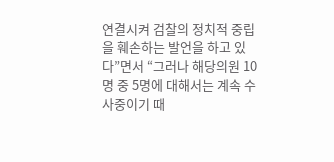연결시켜 검찰의 정치적 중립을 훼손하는 발언을 하고 있다”면서 “그러나 해당의원 10명 중 5명에 대해서는 계속 수사중이기 때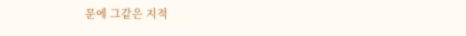문에 그같은 지적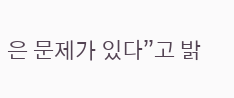은 문제가 있다”고 밝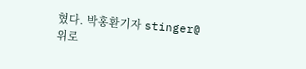혔다. 박홍환기자 stinger@
위로